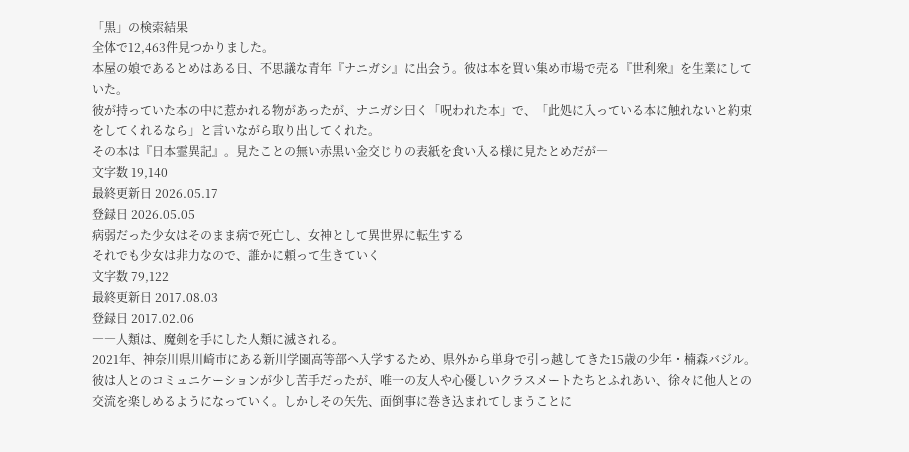「黒」の検索結果
全体で12,463件見つかりました。
本屋の娘であるとめはある日、不思議な青年『ナニガシ』に出会う。彼は本を買い集め市場で売る『世利衆』を生業にしていた。
彼が持っていた本の中に惹かれる物があったが、ナニガシ曰く「呪われた本」で、「此処に入っている本に触れないと約束をしてくれるなら」と言いながら取り出してくれた。
その本は『日本霊異記』。見たことの無い赤黒い金交じりの表紙を食い入る様に見たとめだが―
文字数 19,140
最終更新日 2026.05.17
登録日 2026.05.05
病弱だった少女はそのまま病で死亡し、女神として異世界に転生する
それでも少女は非力なので、誰かに頼って生きていく
文字数 79,122
最終更新日 2017.08.03
登録日 2017.02.06
――人類は、魔剣を手にした人類に滅される。
2021年、神奈川県川崎市にある新川学園高等部へ入学するため、県外から単身で引っ越してきた15歳の少年・楠森バジル。彼は人とのコミュニケーションが少し苦手だったが、唯一の友人や心優しいクラスメートたちとふれあい、徐々に他人との交流を楽しめるようになっていく。しかしその矢先、面倒事に巻き込まれてしまうことに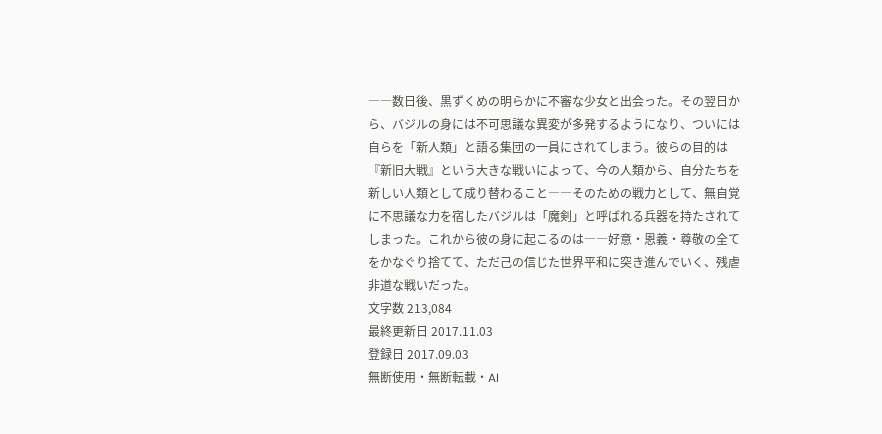――数日後、黒ずくめの明らかに不審な少女と出会った。その翌日から、バジルの身には不可思議な異変が多発するようになり、ついには自らを「新人類」と語る集団の一員にされてしまう。彼らの目的は『新旧大戦』という大きな戦いによって、今の人類から、自分たちを新しい人類として成り替わること――そのための戦力として、無自覚に不思議な力を宿したバジルは「魔剣」と呼ばれる兵器を持たされてしまった。これから彼の身に起こるのは――好意・恩義・尊敬の全てをかなぐり捨てて、ただ己の信じた世界平和に突き進んでいく、残虐非道な戦いだった。
文字数 213,084
最終更新日 2017.11.03
登録日 2017.09.03
無断使用・無断転載・AI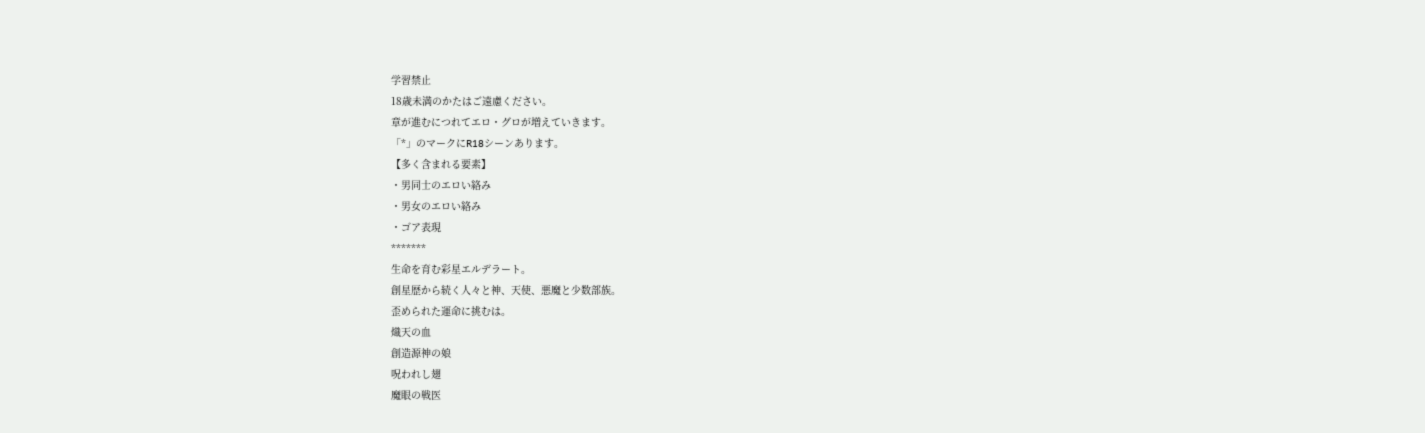学習禁止
18歳未満のかたはご遠慮ください。
章が進むにつれてエロ・グロが増えていきます。
「*」のマークにR18シーンあります。
【多く含まれる要素】
・男同士のエロい絡み
・男女のエロい絡み
・ゴア表現
*******
生命を育む彩星エルデラート。
創星歴から続く人々と神、天使、悪魔と少数部族。
歪められた運命に挑むは。
熾天の血
創造源神の娘
呪われし翅
魔眼の戦医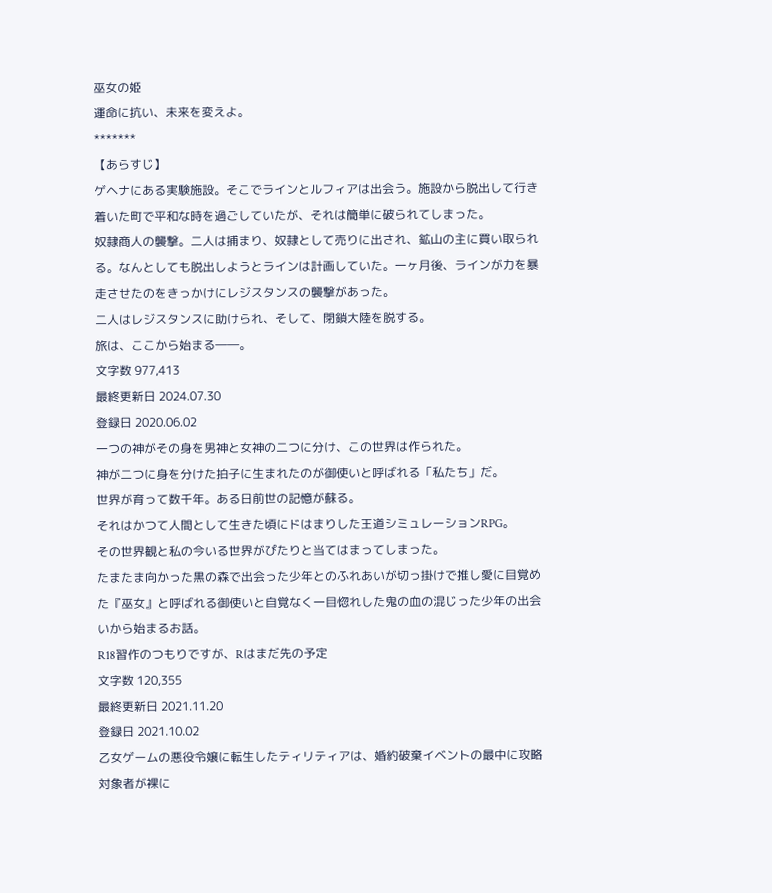巫女の姫
運命に抗い、未来を変えよ。
*******
【あらすじ】
ゲヘナにある実験施設。そこでラインとルフィアは出会う。施設から脱出して行き着いた町で平和な時を過ごしていたが、それは簡単に破られてしまった。
奴隷商人の襲撃。二人は捕まり、奴隷として売りに出され、鉱山の主に買い取られる。なんとしても脱出しようとラインは計画していた。一ヶ月後、ラインが力を暴走させたのをきっかけにレジスタンスの襲撃があった。
二人はレジスタンスに助けられ、そして、閉鎖大陸を脱する。
旅は、ここから始まる――。
文字数 977,413
最終更新日 2024.07.30
登録日 2020.06.02
一つの神がその身を男神と女神の二つに分け、この世界は作られた。
神が二つに身を分けた拍子に生まれたのが御使いと呼ばれる「私たち」だ。
世界が育って数千年。ある日前世の記憶が蘇る。
それはかつて人間として生きた頃にドはまりした王道シミュレーションRPG。
その世界観と私の今いる世界がぴたりと当てはまってしまった。
たまたま向かった黒の森で出会った少年とのふれあいが切っ掛けで推し愛に目覚めた『巫女』と呼ばれる御使いと自覚なく一目惚れした鬼の血の混じった少年の出会いから始まるお話。
R18習作のつもりですが、Rはまだ先の予定
文字数 120,355
最終更新日 2021.11.20
登録日 2021.10.02
乙女ゲームの悪役令嬢に転生したティリティアは、婚約破棄イベントの最中に攻略対象者が裸に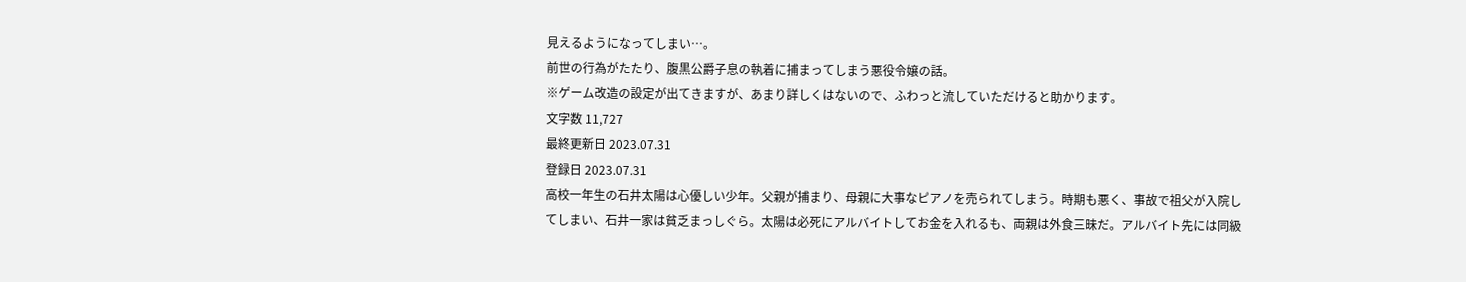見えるようになってしまい…。
前世の行為がたたり、腹黒公爵子息の執着に捕まってしまう悪役令嬢の話。
※ゲーム改造の設定が出てきますが、あまり詳しくはないので、ふわっと流していただけると助かります。
文字数 11,727
最終更新日 2023.07.31
登録日 2023.07.31
高校一年生の石井太陽は心優しい少年。父親が捕まり、母親に大事なピアノを売られてしまう。時期も悪く、事故で祖父が入院してしまい、石井一家は貧乏まっしぐら。太陽は必死にアルバイトしてお金を入れるも、両親は外食三昧だ。アルバイト先には同級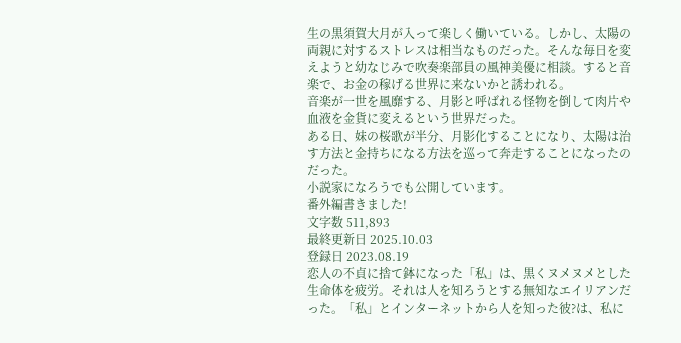生の黒須賀大月が入って楽しく働いている。しかし、太陽の両親に対するストレスは相当なものだった。そんな毎日を変えようと幼なじみで吹奏楽部員の風神美優に相談。すると音楽で、お金の稼げる世界に来ないかと誘われる。
音楽が一世を風靡する、月影と呼ばれる怪物を倒して肉片や血液を金貨に変えるという世界だった。
ある日、妹の桜歌が半分、月影化することになり、太陽は治す方法と金持ちになる方法を巡って奔走することになったのだった。
小説家になろうでも公開しています。
番外編書きました!
文字数 511,893
最終更新日 2025.10.03
登録日 2023.08.19
恋人の不貞に捨て鉢になった「私」は、黒くヌメヌメとした生命体を疲労。それは人を知ろうとする無知なエイリアンだった。「私」とインターネットから人を知った彼?は、私に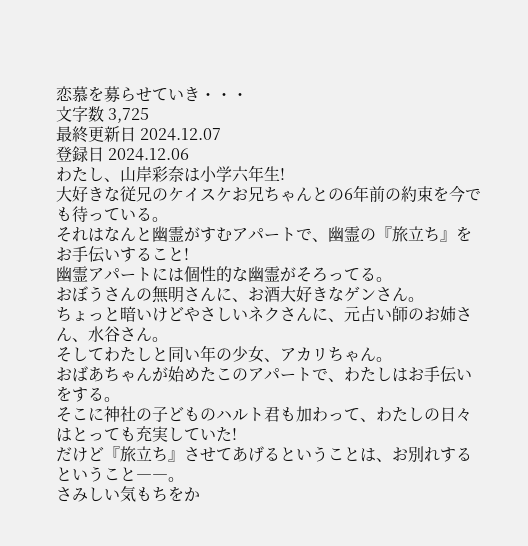恋慕を募らせていき・・・
文字数 3,725
最終更新日 2024.12.07
登録日 2024.12.06
わたし、山岸彩奈は小学六年生!
大好きな従兄のケイスケお兄ちゃんとの6年前の約束を今でも待っている。
それはなんと幽霊がすむアパートで、幽霊の『旅立ち』をお手伝いすること!
幽霊アパートには個性的な幽霊がそろってる。
おぼうさんの無明さんに、お酒大好きなゲンさん。
ちょっと暗いけどやさしいネクさんに、元占い師のお姉さん、水谷さん。
そしてわたしと同い年の少女、アカリちゃん。
おばあちゃんが始めたこのアパートで、わたしはお手伝いをする。
そこに神社の子どものハルト君も加わって、わたしの日々はとっても充実していた!
だけど『旅立ち』させてあげるということは、お別れするということ――。
さみしい気もちをか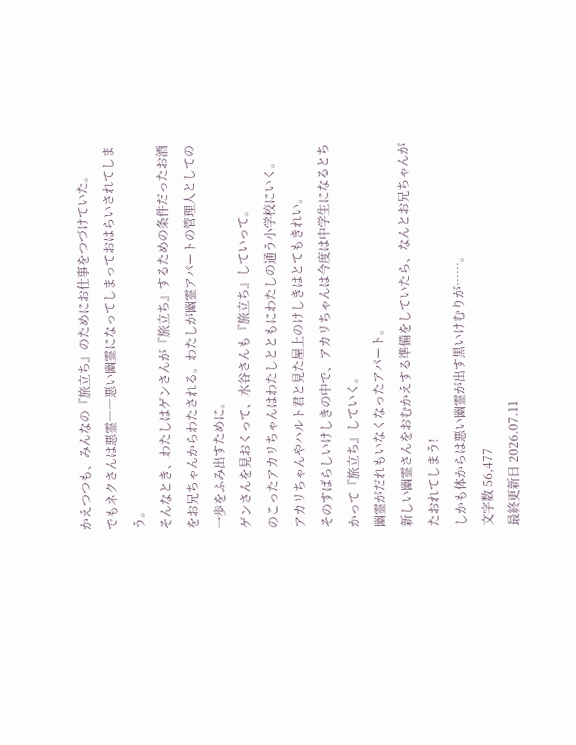かえつつも、みんなの『旅立ち』のためにお仕事をつづけていた。
でもネクさんは悪霊――悪い幽霊になってしまっておはらいされてしまう。
そんなとき、わたしはゲンさんが『旅立ち』するための条件だったお酒をお兄ちゃんからわたされる。わたしが幽霊アパートの管理人としての一歩をふみ出すために。
ゲンさんを見おくって、水谷さんも『旅立ち』していって。
のこったアカリちゃんはわたしとともにわたしの通う小学校にいく。
アカリちゃんやハルト君と見た屋上のけしきはとてもきれい。
そのすばらしいけしきの中で、アカリちゃんは今度は中学生になるとちかって『旅立ち』していく。
幽霊がだれもいなくなったアパート。
新しい幽霊さんをおむかえする準備をしていたら、なんとお兄ちゃんがたおれてしまう!
しかも体からは悪い幽霊が出す黒いけむりが……。
文字数 56,477
最終更新日 2026.07.11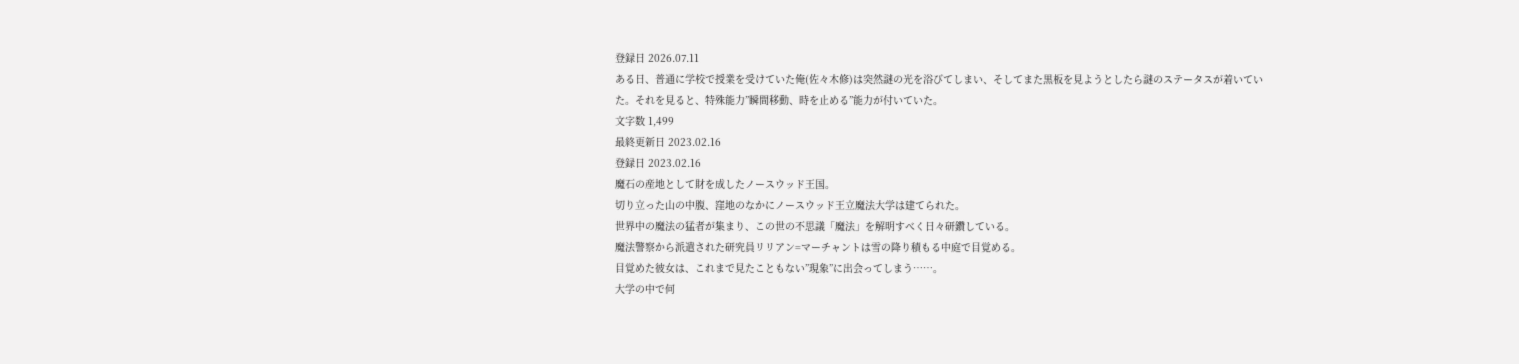登録日 2026.07.11
ある日、普通に学校で授業を受けていた俺(佐々木修)は突然謎の光を浴びてしまい、そしてまた黒板を見ようとしたら謎のステータスが着いていた。それを見ると、特殊能力”瞬間移動、時を止める”能力が付いていた。
文字数 1,499
最終更新日 2023.02.16
登録日 2023.02.16
魔石の産地として財を成したノースウッド王国。
切り立った山の中腹、窪地のなかにノースウッド王立魔法大学は建てられた。
世界中の魔法の猛者が集まり、この世の不思議「魔法」を解明すべく日々研鑽している。
魔法警察から派遣された研究員リリアン=マーチャントは雪の降り積もる中庭で目覚める。
目覚めた彼女は、これまで見たこともない”現象”に出会ってしまう……。
大学の中で何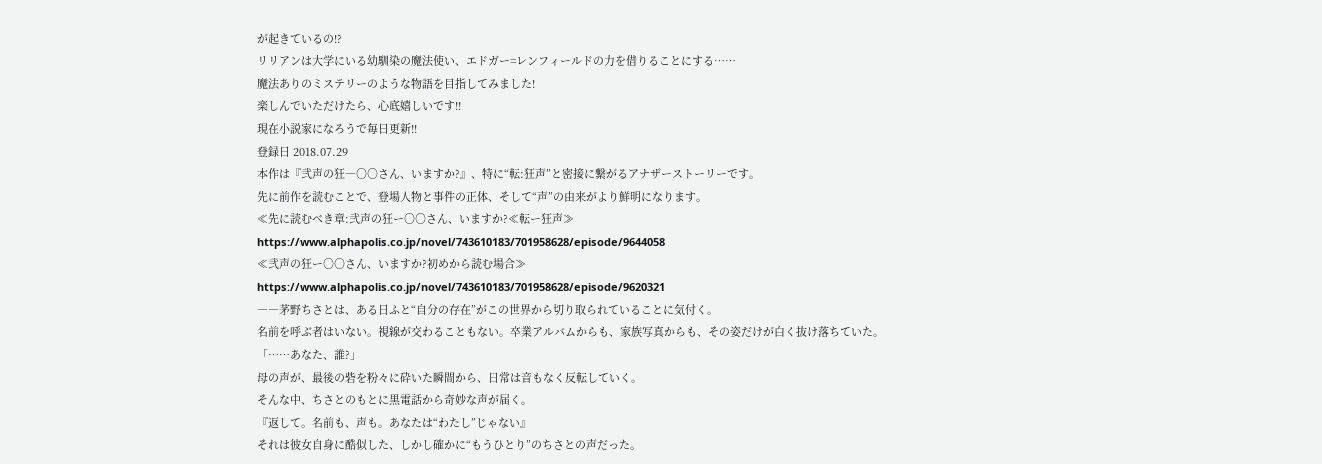が起きているの!?
リリアンは大学にいる幼馴染の魔法使い、エドガー=レンフィールドの力を借りることにする……
魔法ありのミステリーのような物語を目指してみました!
楽しんでいただけたら、心底嬉しいです!!
現在小説家になろうで毎日更新!!
登録日 2018.07.29
本作は『弐声の狂―○○さん、いますか?』、特に“転:狂声”と密接に繋がるアナザーストーリーです。
先に前作を読むことで、登場人物と事件の正体、そして“声”の由来がより鮮明になります。
≪先に読むべき章:弐声の狂ー○○さん、いますか?≪転ー狂声≫
https://www.alphapolis.co.jp/novel/743610183/701958628/episode/9644058
≪弐声の狂ー○○さん、いますか?初めから読む場合≫
https://www.alphapolis.co.jp/novel/743610183/701958628/episode/9620321
――茅野ちさとは、ある日ふと“自分の存在”がこの世界から切り取られていることに気付く。
名前を呼ぶ者はいない。視線が交わることもない。卒業アルバムからも、家族写真からも、その姿だけが白く抜け落ちていた。
「……あなた、誰?」
母の声が、最後の砦を粉々に砕いた瞬間から、日常は音もなく反転していく。
そんな中、ちさとのもとに黒電話から奇妙な声が届く。
『返して。名前も、声も。あなたは“わたし”じゃない』
それは彼女自身に酷似した、しかし確かに“もうひとり”のちさとの声だった。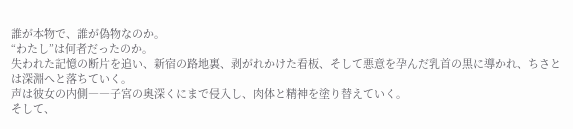誰が本物で、誰が偽物なのか。
“わたし”は何者だったのか。
失われた記憶の断片を追い、新宿の路地裏、剥がれかけた看板、そして悪意を孕んだ乳首の黒に導かれ、ちさとは深淵へと落ちていく。
声は彼女の内側――子宮の奥深くにまで侵入し、肉体と精神を塗り替えていく。
そして、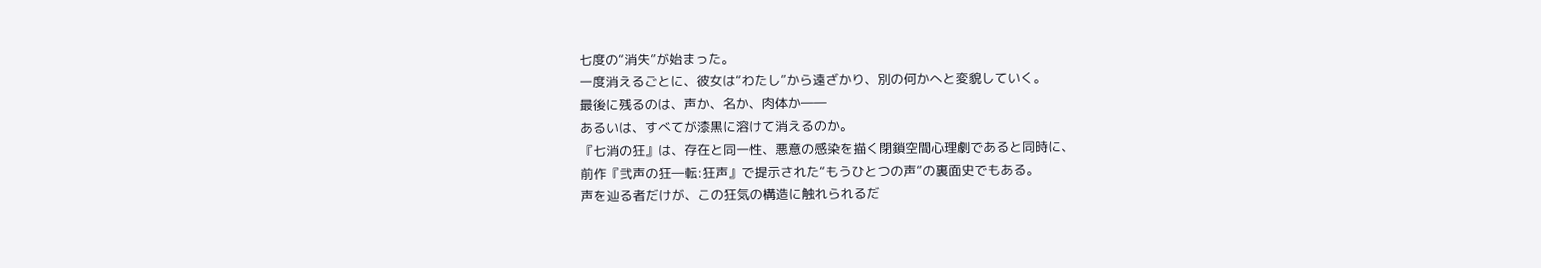七度の“消失”が始まった。
一度消えるごとに、彼女は“わたし”から遠ざかり、別の何かへと変貌していく。
最後に残るのは、声か、名か、肉体か――
あるいは、すべてが漆黒に溶けて消えるのか。
『七消の狂』は、存在と同一性、悪意の感染を描く閉鎖空間心理劇であると同時に、
前作『弐声の狂―転:狂声』で提示された“もうひとつの声”の裏面史でもある。
声を辿る者だけが、この狂気の構造に触れられるだ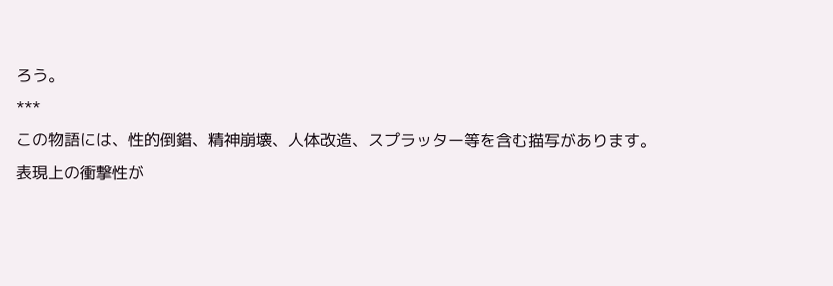ろう。
***
この物語には、性的倒錯、精神崩壊、人体改造、スプラッター等を含む描写があります。
表現上の衝撃性が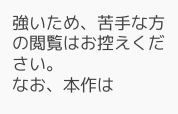強いため、苦手な方の閲覧はお控えください。
なお、本作は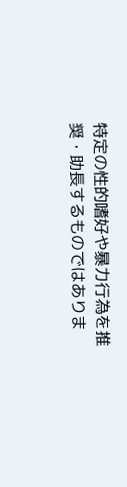特定の性的嗜好や暴力行為を推奨・助長するものではありま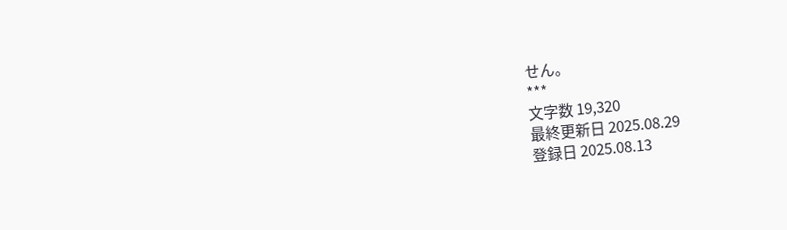せん。
***
文字数 19,320
最終更新日 2025.08.29
登録日 2025.08.13